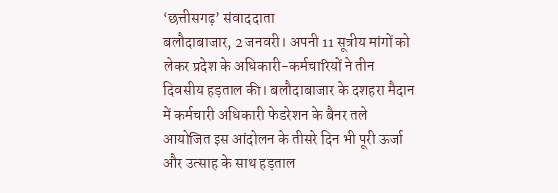‘छत्तीसगढ़’ संवाददाता
बलौदाबाजार, 2 जनवरी। अपनी 11 सूत्रीय मांगों को लेकर प्रदेश के अधिकारी-कर्मचारियों ने तीन दिवसीय हड़ताल की। बलौदाबाजार के दशहरा मैदान में कर्मचारी अधिकारी फेडरेशन के बैनर तले आयोजित इस आंदोलन के तीसरे दिन भी पूरी ऊर्जा और उत्साह के साथ हड़ताल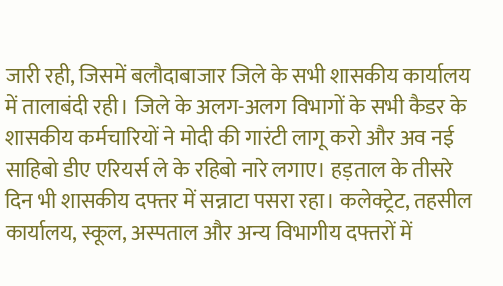जारी रही, जिसमें बलौदाबाजार जिले के सभी शासकीय कार्यालय में तालाबंदी रही। जिले के अलग-अलग विभागों के सभी कैडर के शासकीय कर्मचारियों ने मोदी की गारंटी लागू करो और अव नई साहिबो डीए एरियर्स ले के रहिबो नारे लगाए। हड़ताल के तीसरे दिन भी शासकीय दफ्तर में सन्नाटा पसरा रहा। कलेक्ट्रेट, तहसील कार्यालय, स्कूल, अस्पताल और अन्य विभागीय दफ्तरों में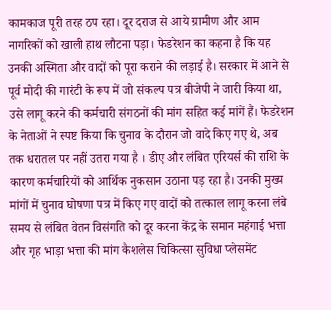कामकाज पूरी तरह ठप रहा। दूर दराज से आये ग्रामीण और आम नागरिकों को खाली हाथ लौटना पड़ा। फेडरेशन का कहना है कि यह उनकी अस्मिता और वादों को पूरा कराने की लड़ाई है। सरकार में आने से पूर्व मोदी की गारंटी के रूप में जो संकल्प पत्र बीजेपी ने जारी किया था, उसे लागू करने की कर्मचारी संगठनों की मांग सहित कई मांगें हैं। फेडरेशन के नेताओं ने स्पष्ट किया कि चुनाव के दौरान जो वादे किए गए थे, अब तक धरातल पर नहीं उतरा गया है । डीए और लंबित एरियर्स की राशि के कारण कर्मचारियों को आर्थिक नुकसान उठाना पड़ रहा है। उनकी मुख्य मांगों में चुनाव घोषणा पत्र में किए गए वादों को तत्काल लागू करना लंबे समय से लंबित वेतन विसंगति को दूर करना केंद्र के समान महंगाई भत्ता और गृह भाड़ा भत्ता की मांग कैशलेस चिकित्सा सुविधा प्लेसमेंट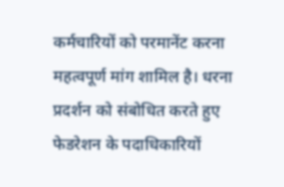कर्मचारियों को परमानेंट करना महत्वपूर्ण मांग शामिल है। धरना प्रदर्शन को संबोधित करते हुए फेडरेशन के पदाधिकारियों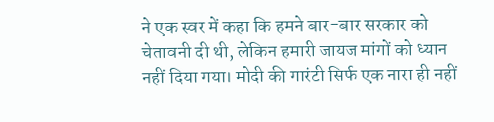ने एक स्वर में कहा कि हमने बार-बार सरकार को चेतावनी दी थी, लेकिन हमारी जायज मांगों को ध्यान नहीं दिया गया। मोदी की गारंटी सिर्फ एक नारा ही नहीं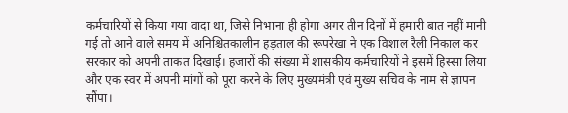कर्मचारियों से किया गया वादा था, जिसे निभाना ही होगा अगर तीन दिनों में हमारी बात नहीं मानी गई तो आने वाले समय में अनिश्चितकालीन हड़ताल की रूपरेखा ने एक विशाल रैली निकाल कर सरकार को अपनी ताकत दिखाई। हजारों की संख्या में शासकीय कर्मचारियों ने इसमें हिस्सा लिया और एक स्वर में अपनी मांगों को पूरा करने के लिए मुख्यमंत्री एवं मुख्य सचिव के नाम से ज्ञापन सौंपा।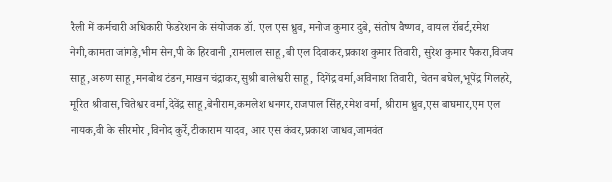रैली में कर्मचारी अधिकारी फेडरेशन के संयोजक डॉ. एल एस ध्रुव, मनोज कुमार दुबे, संतोष वैष्णव, वायल रॉबर्ट,रमेश नेगी,कामता जांगड़े,भीम सेन,पी के हिरवानी ,रामलाल साहू,बी एल दिवाकर,प्रकाश कुमार तिवारी, सुरेश कुमार पैकरा,विजय साहू,अरुण साहू,मनबोथ टंडन,माखन चंद्राकर,सुश्री बालेश्वरी साहू, दिगेंद्र वर्मा,अविनाश तिवारी, चेतन बघेल,भूपेंद्र गिलहरे, मूरित श्रीवास,चितेश्वर वर्मा,देवेंद्र साहू,बेनीराम,कमलेश धनगर,राजपाल सिंह,रमेश वर्मा, श्रीराम ध्रुव,एस बाघमार,एम एल नायक,वी के सीरमोर ,विनोद कुर्रे,टीकाराम यादव, आर एस कंवर,प्रकाश जाधव,जामवंत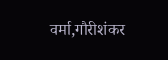वर्मा,गौरीशंकर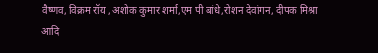वैष्णव, विक्रम रॉय ,अशोक कुमार शर्मा,एम पी बांधे,रोशन देवांगन, दीपक मिश्रा आदि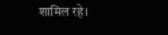शामिल रहे।